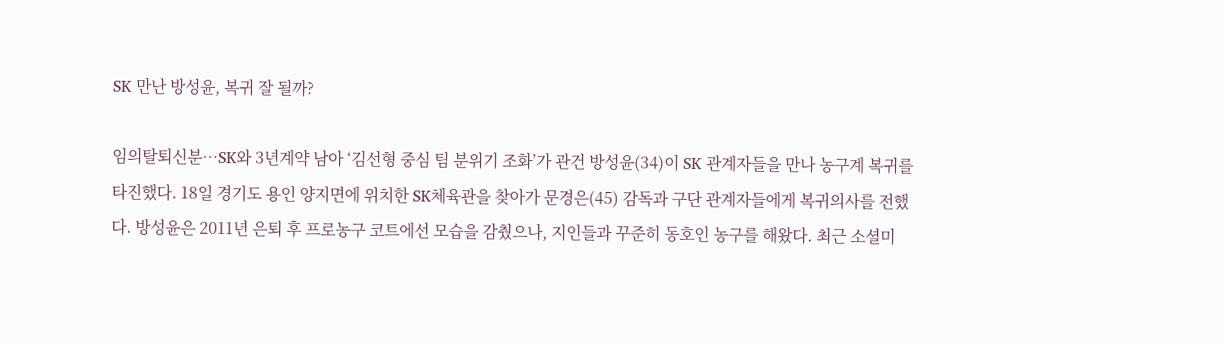SK 만난 방성윤, 복귀 잘 될까?

임의탈퇴신분…SK와 3년계약 남아 ‘김선형 중심 팀 분위기 조화’가 관건 방성윤(34)이 SK 관계자들을 만나 농구계 복귀를 타진했다. 18일 경기도 용인 양지면에 위치한 SK체육관을 찾아가 문경은(45) 감독과 구단 관계자들에게 복귀의사를 전했다. 방성윤은 2011년 은퇴 후 프로농구 코트에선 모습을 감췄으나, 지인들과 꾸준히 동호인 농구를 해왔다. 최근 소셜미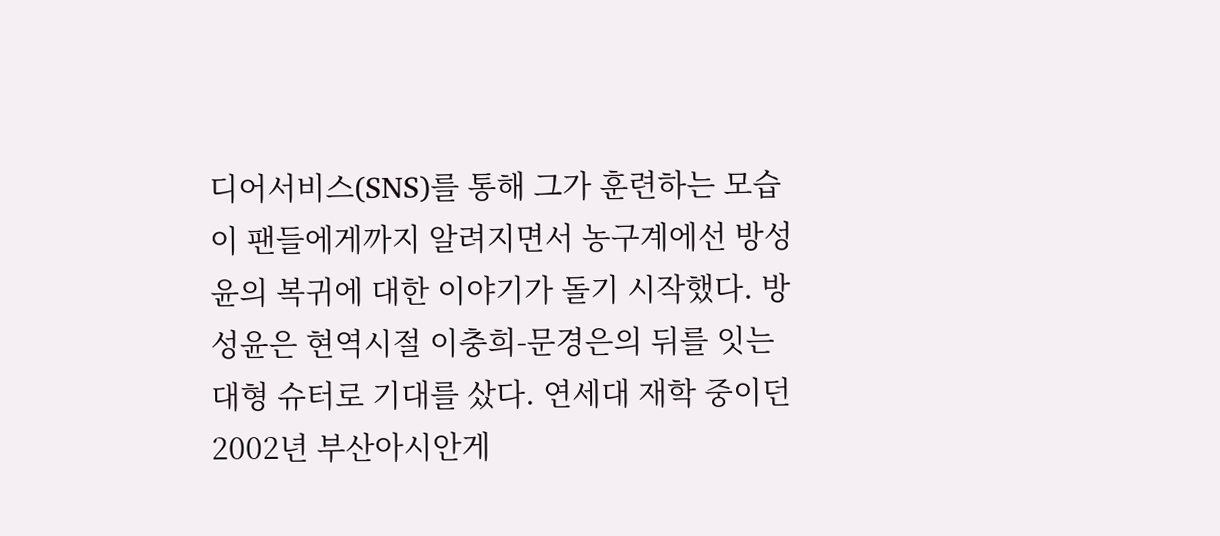디어서비스(SNS)를 통해 그가 훈련하는 모습이 팬들에게까지 알려지면서 농구계에선 방성윤의 복귀에 대한 이야기가 돌기 시작했다. 방성윤은 현역시절 이충희-문경은의 뒤를 잇는 대형 슈터로 기대를 샀다. 연세대 재학 중이던 2002년 부산아시안게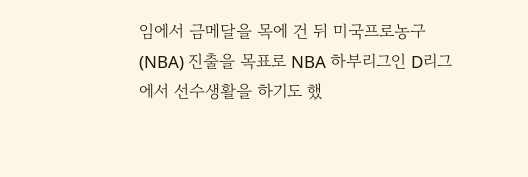임에서 금메달을 목에 건 뒤 미국프로농구(NBA) 진출을 목표로 NBA 하부리그인 D리그에서 선수생활을 하기도 했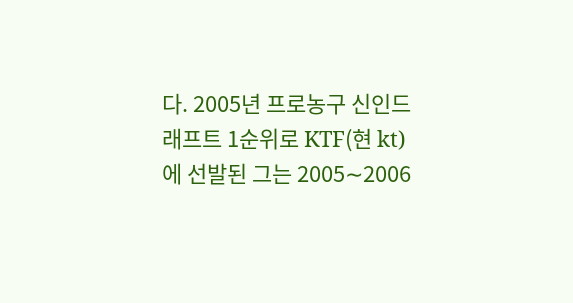다. 2005년 프로농구 신인드래프트 1순위로 KTF(현 kt)에 선발된 그는 2005∼2006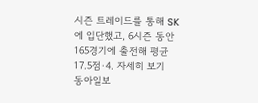시즌 트레이드를 통해 SK에 입단했고, 6시즌 동안 165경기에 출전해 평균 17.5점·4. 자세히 보기
동아일보